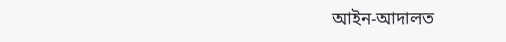আইন-আদালত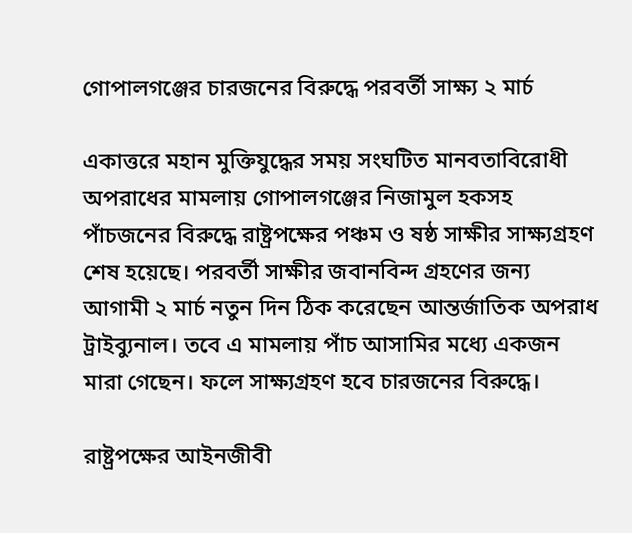গোপালগঞ্জের চারজনের বিরুদ্ধে পরবর্তী সাক্ষ্য ২ মার্চ

একাত্তরে মহান মুক্তিযুদ্ধের সময় সংঘটিত মানবতাবিরোধী অপরাধের মামলায় গোপালগঞ্জের নিজামুল হকসহ পাঁচজনের বিরুদ্ধে রাষ্ট্রপক্ষের পঞ্চম ও ষষ্ঠ সাক্ষীর সাক্ষ্যগ্রহণ শেষ হয়েছে। পরবর্তী সাক্ষীর জবানবিন্দ গ্রহণের জন্য আগামী ২ মার্চ নতুন দিন ঠিক করেছেন আন্তর্জাতিক অপরাধ ট্রাইব্যুনাল। তবে এ মামলায় পাঁচ আসামির মধ্যে একজন মারা গেছেন। ফলে সাক্ষ্যগ্রহণ হবে চারজনের বিরুদ্ধে।

রাষ্ট্রপক্ষের আইনজীবী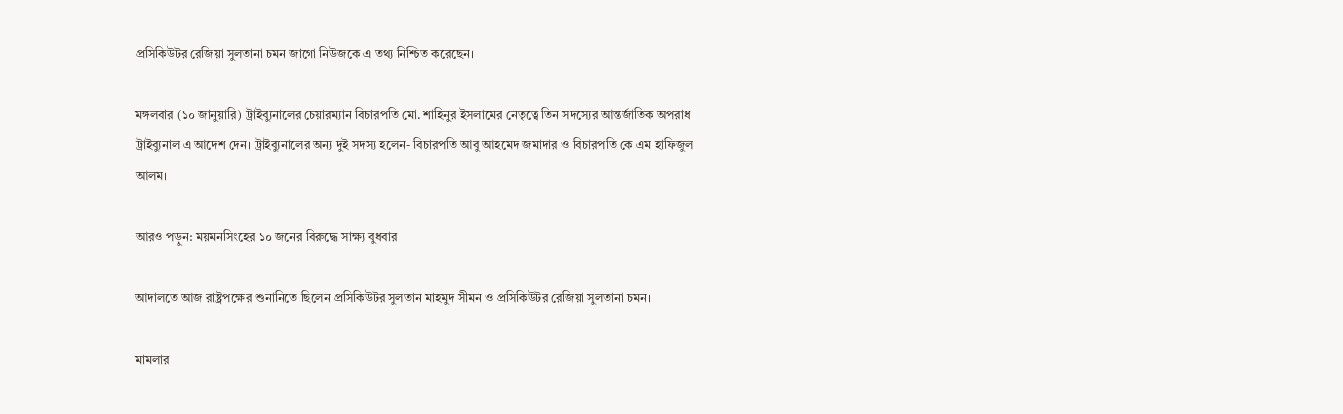প্রসিকিউটর রেজিয়া সুলতানা চমন জাগো নিউজকে এ তথ্য নিশ্চিত করেছেন।

মঙ্গলবার (১০ জানুয়ারি) ট্রাইব্যুনালের চেয়ারম্যান বিচারপতি মো. শাহিনুর ইসলামের নেতৃত্বে তিন সদস্যের আন্তর্জাতিক অপরাধ ট্রাইব্যুনাল এ আদেশ দেন। ট্রাইব্যুনালের অন্য দুই সদস্য হলেন- বিচারপতি আবু আহমেদ জমাদার ও বিচারপতি কে এম হাফিজুল আলম।

আরও পড়ুন: ময়মনসিংহের ১০ জনের বিরুদ্ধে সাক্ষ্য বুধবার

আদালতে আজ রাষ্ট্রপক্ষের শুনানিতে ছিলেন প্রসিকিউটর সুলতান মাহমুদ সীমন ও প্রসিকিউটর রেজিয়া সুলতানা চমন।

মামলার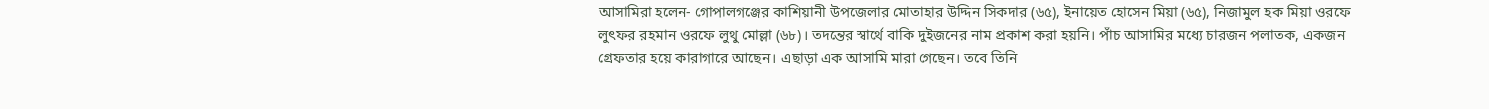আসামিরা হলেন- গোপালগঞ্জের কাশিয়ানী উপজেলার মোতাহার উদ্দিন সিকদার (৬৫), ইনায়েত হোসেন মিয়া (৬৫), নিজামুল হক মিয়া ওরফে লুৎফর রহমান ওরফে লুথু মোল্লা (৬৮)। তদন্তের স্বার্থে বাকি দুইজনের নাম প্রকাশ করা হয়নি। পাঁচ আসামির মধ্যে চারজন পলাতক, একজন গ্রেফতার হয়ে কারাগারে আছেন। এছাড়া এক আসামি মারা গেছেন। তবে তিনি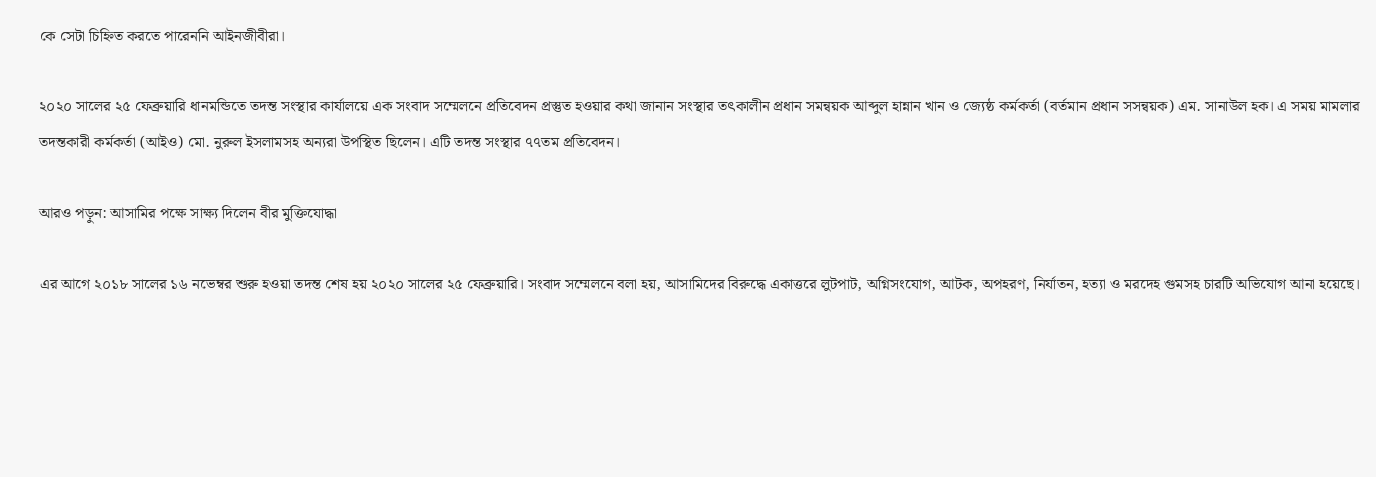কে সেটা চিহ্নিত করতে পারেননি আইনজীবীরা।

২০২০ সালের ২৫ ফেব্রুয়ারি ধানমন্ডিতে তদন্ত সংস্থার কার্যালয়ে এক সংবাদ সম্মেলনে প্রতিবেদন প্রস্তুত হওয়ার কথা জানান সংস্থার তৎকালীন প্রধান সমন্বয়ক আব্দুল হান্নান খান ও জ্যেষ্ঠ কর্মকর্তা (বর্তমান প্রধান সসন্বয়ক) এম. সানাউল হক। এ সময় মামলার তদন্তকারী কর্মকর্তা (আইও) মো. নুরুল ইসলামসহ অন্যরা উপস্থিত ছিলেন। এটি তদন্ত সংস্থার ৭৭তম প্রতিবেদন।

আরও পড়ুন: আসামির পক্ষে সাক্ষ্য দিলেন বীর মুক্তিযোদ্ধা

এর আগে ২০১৮ সালের ১৬ নভেম্বর শুরু হওয়া তদন্ত শেষ হয় ২০২০ সালের ২৫ ফেব্রুয়ারি। সংবাদ সম্মেলনে বলা হয়, আসামিদের বিরুদ্ধে একাত্তরে লুটপাট, অগ্নিসংযোগ, আটক, অপহরণ, নির্যাতন, হত্যা ও মরদেহ গুমসহ চারটি অভিযোগ আনা হয়েছে।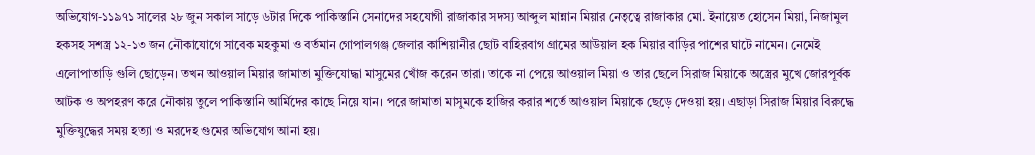অভিযোগ-১১৯৭১ সালের ২৮ জুন সকাল সাড়ে ৬টার দিকে পাকিস্তানি সেনাদের সহযোগী রাজাকার সদস্য আব্দুল মান্নান মিয়ার নেতৃত্বে রাজাকার মো. ইনায়েত হোসেন মিয়া, নিজামুল হকসহ সশস্ত্র ১২-১৩ জন নৌকাযোগে সাবেক মহকুমা ও বর্তমান গোপালগঞ্জ জেলার কাশিয়ানীর ছোট বাহিরবাগ গ্রামের আউয়াল হক মিয়ার বাড়ির পাশের ঘাটে নামেন। নেমেই এলোপাতাড়ি গুলি ছোড়েন। তখন আওয়াল মিয়ার জামাতা মুক্তিযোদ্ধা মাসুমের খোঁজ করেন তারা। তাকে না পেয়ে আওয়াল মিয়া ও তার ছেলে সিরাজ মিয়াকে অস্ত্রের মুখে জোরপূর্বক আটক ও অপহরণ করে নৌকায় তুলে পাকিস্তানি আর্মিদের কাছে নিয়ে যান। পরে জামাতা মাসুমকে হাজির করার শর্তে আওয়াল মিয়াকে ছেড়ে দেওয়া হয়। এছাড়া সিরাজ মিয়ার বিরুদ্ধে মুক্তিযুদ্ধের সময় হত্যা ও মরদেহ গুমের অভিযোগ আনা হয়।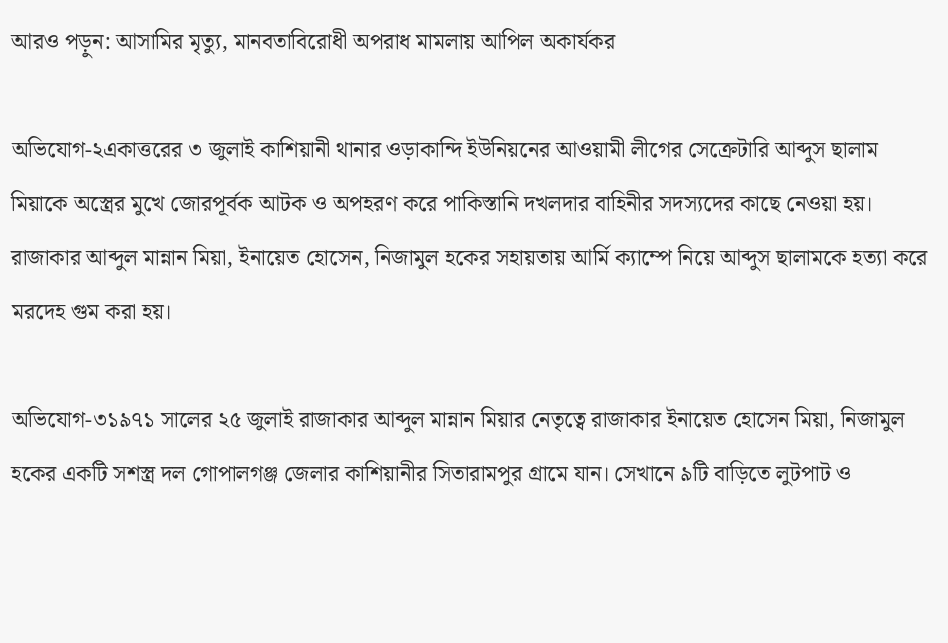আরও পড়ুন: আসামির মৃত্যু, মানবতাবিরোধী অপরাধ মামলায় আপিল অকার্যকর

অভিযোগ-২একাত্তরের ৩ জুলাই কাশিয়ানী থানার ওড়াকান্দি ইউনিয়নের আওয়ামী লীগের সেক্রেটারি আব্দুস ছালাম মিয়াকে অস্ত্রের মুখে জোরপূর্বক আটক ও অপহরণ করে পাকিস্তানি দখলদার বাহিনীর সদস্যদের কাছে নেওয়া হয়। রাজাকার আব্দুল মান্নান মিয়া, ইনায়েত হোসেন, নিজামুল হকের সহায়তায় আর্মি ক্যাম্পে নিয়ে আব্দুস ছালামকে হত্যা করে মরদেহ গুম করা হয়।

অভিযোগ-৩১৯৭১ সালের ২৫ জুলাই রাজাকার আব্দুল মান্নান মিয়ার নেতৃত্বে রাজাকার ইনায়েত হোসেন মিয়া, নিজামুল হকের একটি সশস্ত্র দল গোপালগঞ্জ জেলার কাশিয়ানীর সিতারামপুর গ্রামে যান। সেখানে ৯টি বাড়িতে লুটপাট ও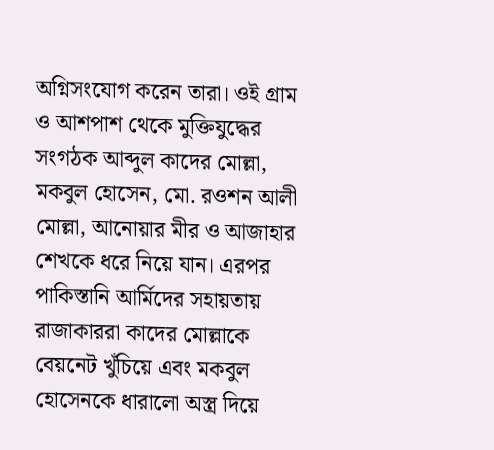অগ্নিসংযোগ করেন তারা। ওই গ্রাম ও আশপাশ থেকে মুক্তিযুদ্ধের সংগঠক আব্দুল কাদের মোল্লা, মকবুল হোসেন, মো. রওশন আলী মোল্লা, আনোয়ার মীর ও আজাহার শেখকে ধরে নিয়ে যান। এরপর পাকিস্তানি আর্মিদের সহায়তায় রাজাকাররা কাদের মোল্লাকে বেয়নেট খুঁচিয়ে এবং মকবুল হোসেনকে ধারালো অস্ত্র দিয়ে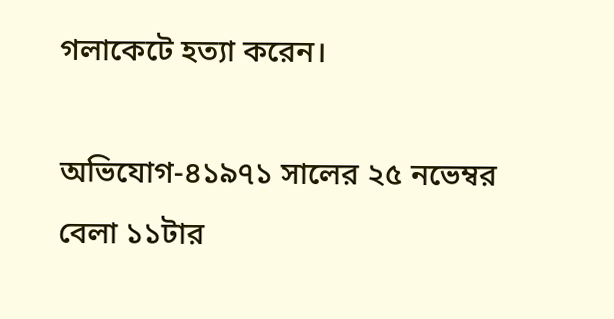গলাকেটে হত্যা করেন।

অভিযোগ-৪১৯৭১ সালের ২৫ নভেম্বর বেলা ১১টার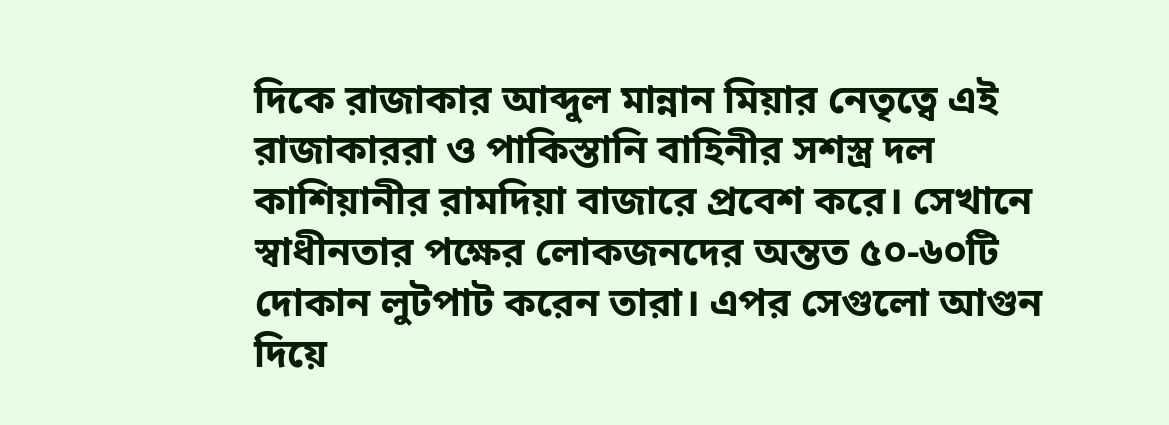দিকে রাজাকার আব্দুল মান্নান মিয়ার নেতৃত্বে এই রাজাকাররা ও পাকিস্তানি বাহিনীর সশস্ত্র দল কাশিয়ানীর রামদিয়া বাজারে প্রবেশ করে। সেখানে স্বাধীনতার পক্ষের লোকজনদের অন্তত ৫০-৬০টি দোকান লুটপাট করেন তারা। এপর সেগুলো আগুন দিয়ে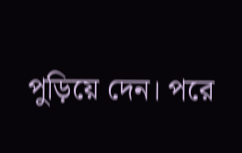পুড়িয়ে দেন। পরে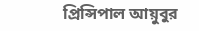প্রিন্সিপাল আয়ুবুর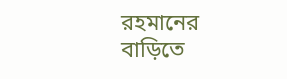রহমানের বাড়িতে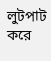লুটপাট করে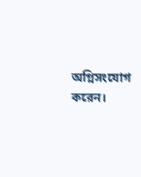অগ্নিসংযোগ করেন।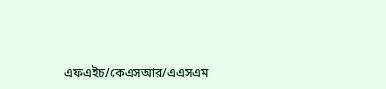এফএইচ/কেএসআর/এএসএম